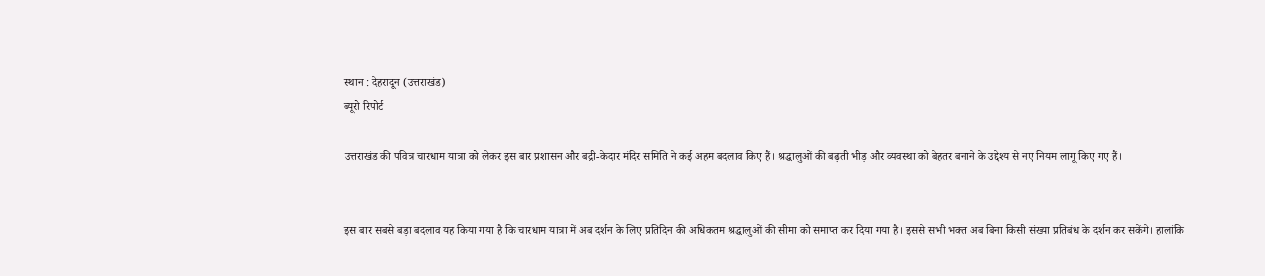स्थान : देहरादून (उत्तराखंड)
ब्यूरो रिपोर्ट

उत्तराखंड की पवित्र चारधाम यात्रा को लेकर इस बार प्रशासन और बद्री-केदार मंदिर समिति ने कई अहम बदलाव किए हैं। श्रद्धालुओं की बढ़ती भीड़ और व्यवस्था को बेहतर बनाने के उद्देश्य से नए नियम लागू किए गए हैं।


इस बार सबसे बड़ा बदलाव यह किया गया है कि चारधाम यात्रा में अब दर्शन के लिए प्रतिदिन की अधिकतम श्रद्धालुओं की सीमा को समाप्त कर दिया गया है। इससे सभी भक्त अब बिना किसी संख्या प्रतिबंध के दर्शन कर सकेंगे। हालांकि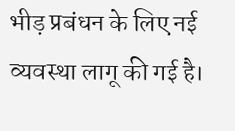भीड़ प्रबंधन के लिए नई व्यवस्था लागू की गई है।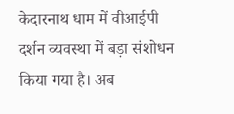केदारनाथ धाम में वीआईपी दर्शन व्यवस्था में बड़ा संशोधन किया गया है। अब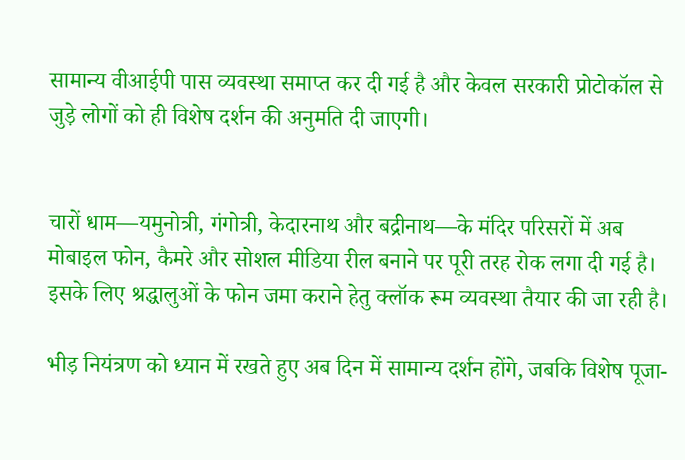सामान्य वीआईपी पास व्यवस्था समाप्त कर दी गई है और केवल सरकारी प्रोटोकॉल से जुड़े लोगों को ही विशेष दर्शन की अनुमति दी जाएगी।


चारों धाम—यमुनोत्री, गंगोत्री, केदारनाथ और बद्रीनाथ—के मंदिर परिसरों में अब मोबाइल फोन, कैमरे और सोशल मीडिया रील बनाने पर पूरी तरह रोक लगा दी गई है। इसके लिए श्रद्धालुओं के फोन जमा कराने हेतु क्लॉक रूम व्यवस्था तैयार की जा रही है।

भीड़ नियंत्रण को ध्यान में रखते हुए अब दिन में सामान्य दर्शन होंगे, जबकि विशेष पूजा-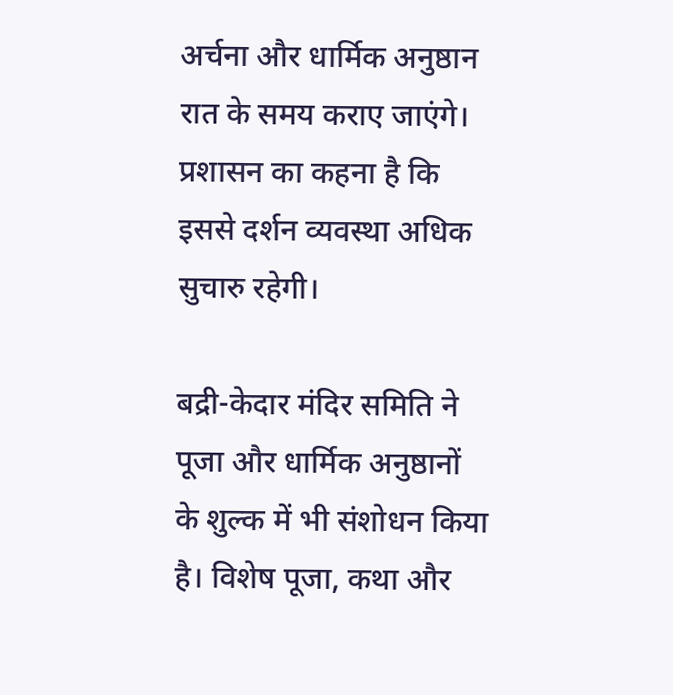अर्चना और धार्मिक अनुष्ठान रात के समय कराए जाएंगे। प्रशासन का कहना है कि इससे दर्शन व्यवस्था अधिक सुचारु रहेगी।

बद्री-केदार मंदिर समिति ने पूजा और धार्मिक अनुष्ठानों के शुल्क में भी संशोधन किया है। विशेष पूजा, कथा और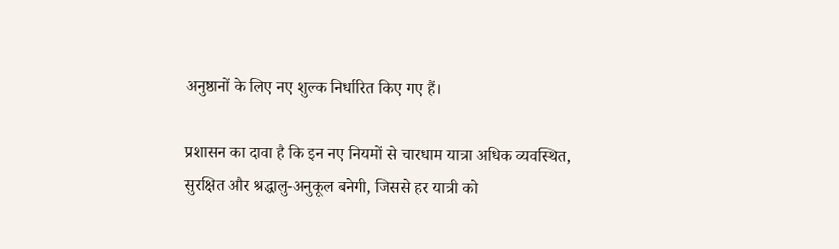अनुष्ठानों के लिए नए शुल्क निर्धारित किए गए हैं।

प्रशासन का दावा है कि इन नए नियमों से चारधाम यात्रा अधिक व्यवस्थित, सुरक्षित और श्रद्धालु-अनुकूल बनेगी, जिससे हर यात्री को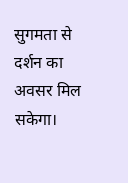सुगमता से दर्शन का अवसर मिल सकेगा।